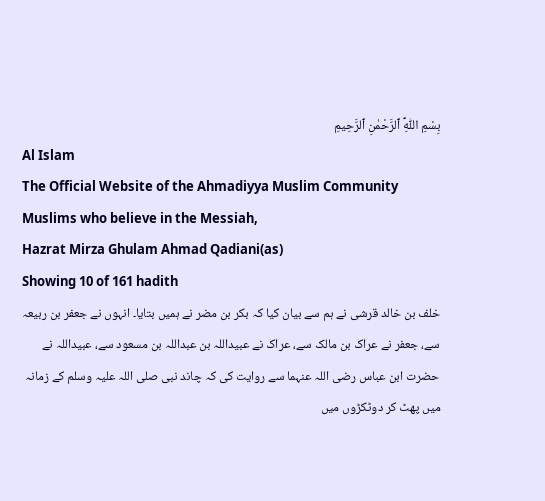بِسْمِ ٱللّٰهِ ٱلرَّحْمٰنِ ٱلرَّحِيمِ
Al Islam
The Official Website of the Ahmadiyya Muslim Community
Muslims who believe in the Messiah,
Hazrat Mirza Ghulam Ahmad Qadiani(as)
Showing 10 of 161 hadith
خلف بن خالد قرشی نے ہم سے بیان کیا کہ بکر بن مضر نے ہمیں بتایا۔ انہوں نے جعفر بن ربیعہ سے، جعفر نے عراک بن مالک سے، عراک نے عبیداللہ بن عبداللہ بن مسعود سے، عبیداللہ نے حضرت ابن عباس رضی اللہ عنہما سے روایت کی کہ چاند نبی صلی اللہ علیہ وسلم کے زمانہ میں پھٹ کر دوٹکڑوں میں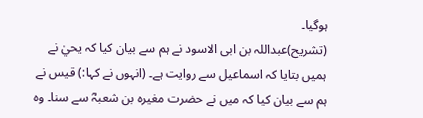ہوگیا۔
(تشریح)عبداللہ بن ابی الاسود نے ہم سے بیان کیا کہ یحيٰ نے ہمیں بتایا کہ اسماعیل سے روایت ہے۔ (انہوں نے کہا:) قیس نے ہم سے بیان کیا کہ میں نے حضرت مغیرہ بن شعبہؓ سے سنا۔ وہ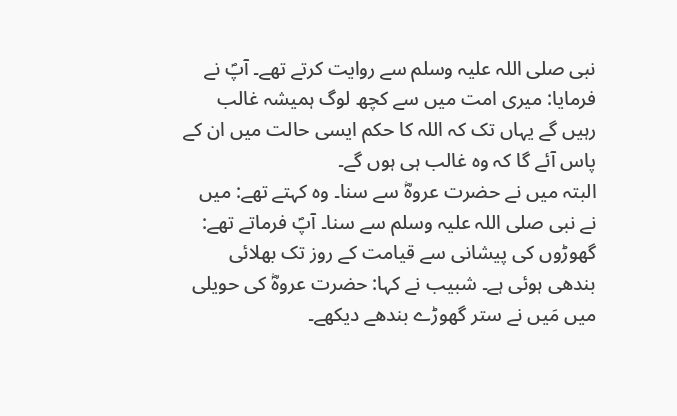نبی صلی اللہ علیہ وسلم سے روایت کرتے تھے۔ آپؐ نے فرمایا: میری امت میں سے کچھ لوگ ہمیشہ غالب رہیں گے یہاں تک کہ اللہ کا حکم ایسی حالت میں ان کے پاس آئے گا کہ وہ غالب ہی ہوں گے۔
البتہ میں نے حضرت عروہؓ سے سنا۔ وہ کہتے تھے: میں نے نبی صلی اللہ علیہ وسلم سے سنا۔ آپؐ فرماتے تھے: گھوڑوں کی پیشانی سے قیامت کے روز تک بھلائی بندھی ہوئی ہے۔ شبیب نے کہا: حضرت عروہؓ کی حویلی میں مَیں نے ستر گھوڑے بندھے دیکھے۔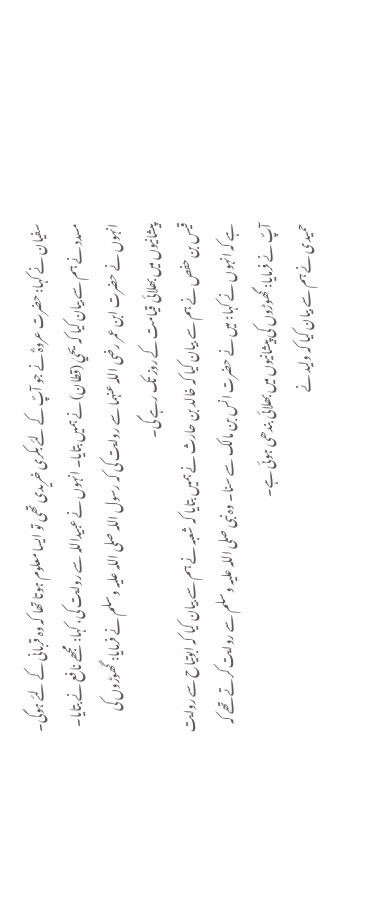سفیان نے کہا: حضرت عروہؓ نے جو آپؐ کے لئے بکری خریدی تھی تو ایسا معلوم ہوتا تھا کہ وہ قربانی کے لئے ہوگی۔
مسدد نے ہم سے بیان کیا کہ یحيٰ (قطان) نے ہمیں بتایا۔ انہوں نے عبیداللہ سے روایت کی، کہا: مجھے نافع نے بتایا۔ انہوں نے حضرت ابن عمر رضی اللہ عنہما سے روایت کی کہ رسول اللہ صلی اللہ علیہ وسلم نے فرمایا: گھوڑوں کی پیشانیوں میں بھلائی قیامت کے روز تک رہے گی۔
قیس بن حفص نے ہم سے بیان کیا کہ خالد بن حارث نے ہمیں بتایا کہ شعبہ نے ہم سے بیان کیا کہ ابوتیاح سے روایت ہے کہ انہوں نے کہا: میں نے حضرت انس بن مالک سے سنا۔ وہ نبی صلی اللہ علیہ وسلم سے روایت کرتے تھے کہ آپؐ نے فرمایا: گھوڑوں کی پیشانیوں میں بھلائی بندھی ہوئی ہے۔
حمیدی نے ہم سے بیان کیا کہ ولید نے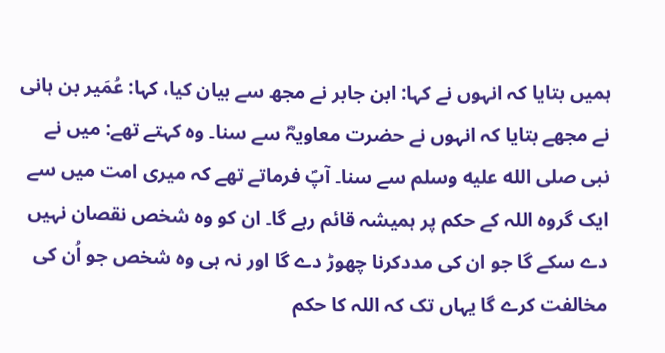ہمیں بتایا کہ انہوں نے کہا: ابن جابر نے مجھ سے بیان کیا، کہا: عُمَیر بن ہانی نے مجھے بتایا کہ انہوں نے حضرت معاویہؓ سے سنا۔ وہ کہتے تھے: میں نے نبی صلى الله عليه وسلم سے سنا۔ آپؐ فرماتے تھے کہ میری امت میں سے ایک گروہ اللہ کے حکم پر ہمیشہ قائم رہے گا۔ ان کو وہ شخص نقصان نہیں دے سکے گا جو ان کی مددکرنا چھوڑ دے گا اور نہ ہی وہ شخص جو اُن کی مخالفت کرے گا یہاں تک کہ اللہ کا حکم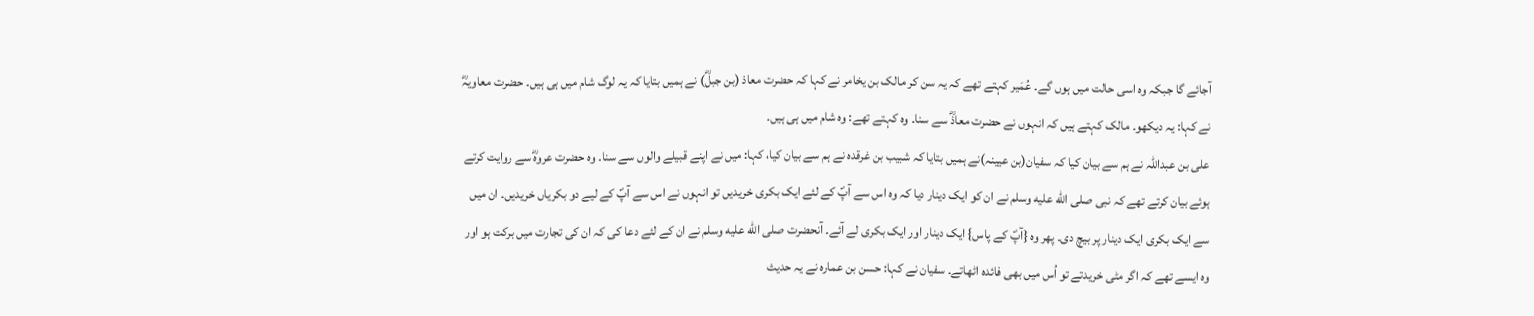آجائے گا جبکہ وہ اسی حالت میں ہوں گے۔ عُمَیر کہتے تھے کہ یہ سن کر مالک بن یخامر نے کہا کہ حضرت معاذ (بن جبلؓ) نے ہمیں بتایا کہ یہ لوگ شام میں ہی ہیں۔ حضرت معاویہؓ نے کہا: یہ دیکھو۔ مالک کہتے ہیں کہ انہوں نے حضرت معاذؓ سے سنا۔ وہ کہتے تھے: وہ شام میں ہی ہیں۔
علی بن عبداللہ نے ہم سے بیان کیا کہ سفیان(بن عیینہ)نے ہمیں بتایا کہ شبیب بن غرقدہ نے ہم سے بیان کیا، کہا: میں نے اپنے قبیلے والوں سے سنا۔ وہ حضرت عروہؓ سے روایت کرتے ہوئے بیان کرتے تھے کہ نبی صلى الله عليه وسلم نے ان کو ایک دینار دیا کہ وہ اس سے آپؐ کے لئے ایک بکری خریدیں تو انہوں نے اس سے آپؐ کے لیے دو بکریاں خریدیں۔ ان میں سے ایک بکری ایک دینار پر بیچ دی۔ پھر وہ {آپؐ کے پاس} ایک دینار اور ایک بکری لے آئے۔ آنحضرت صلى الله عليه وسلم نے ان کے لئے دعا کی کہ ان کی تجارت میں برکت ہو اور وہ ایسے تھے کہ اگر مٹی خریدتے تو اُس میں بھی فائدہ اٹھاتے۔ سفیان نے کہا: حسن بن عمارہ نے یہ حدیث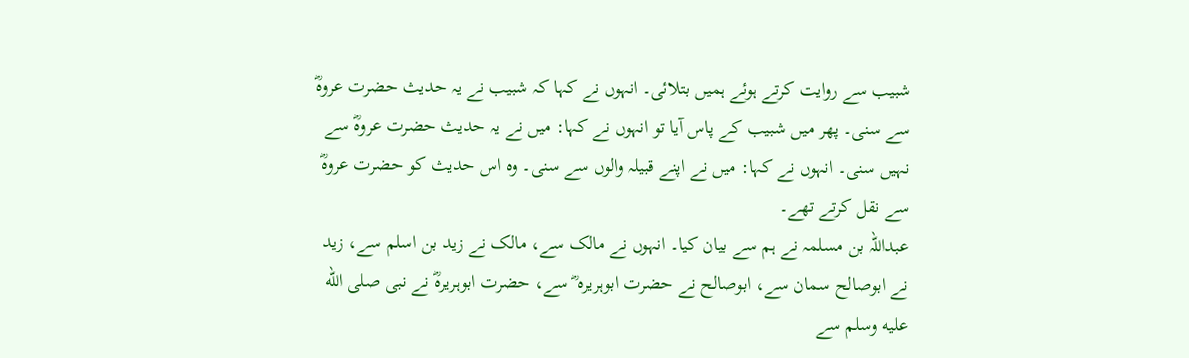شبیب سے روایت کرتے ہوئے ہمیں بتلائی۔ انہوں نے کہا کہ شبیب نے یہ حدیث حضرت عروہؓ سے سنی۔ پھر میں شبیب کے پاس آیا تو انہوں نے کہا: میں نے یہ حدیث حضرت عروہؓ سے نہیں سنی۔ انہوں نے کہا: میں نے اپنے قبیلہ والوں سے سنی۔ وہ اس حدیث کو حضرت عروہؓ سے نقل کرتے تھے۔
عبداللہ بن مسلمہ نے ہم سے بیان کیا۔ انہوں نے مالک سے، مالک نے زید بن اسلم سے، زید نے ابوصالح سمان سے، ابوصالح نے حضرت ابوہریرہ ؓ سے، حضرت ابوہریرہؓ نے نبی صلى الله عليه وسلم سے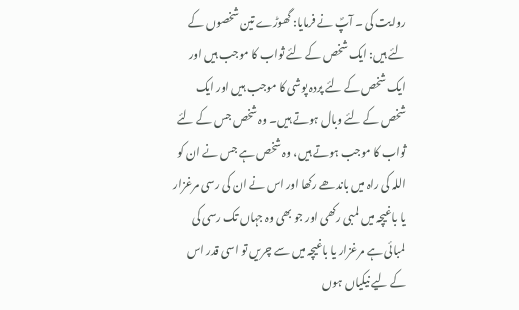روایت کی ۔ آپؐ نے فرمایا: گھوڑے تین شخصوں کے لئے ہیں: ایک شخص کے لئے ثواب کا موجب ہیں اور ایک شخص کے لئے پردہ پوشی کا موجب ہیں اور ایک شخص کے لئے وبال ہوتے ہیں۔ وہ شخص جس کے لئے ثواب کا موجب ہوتے ہیں، وہ شخص ہے جس نے ان کو اللہ کی راہ میں باندھے رکھا اور اس نے ان کی رسی مرغزار یا باغیچہ میں لمبی رکھی اور جو بھی وہ جہاں تک رسی کی لمبائی ہے مرغزار یا باغیچہ میں سے چریں تو اسی قدر اس کے لیے نیکیاں ہوں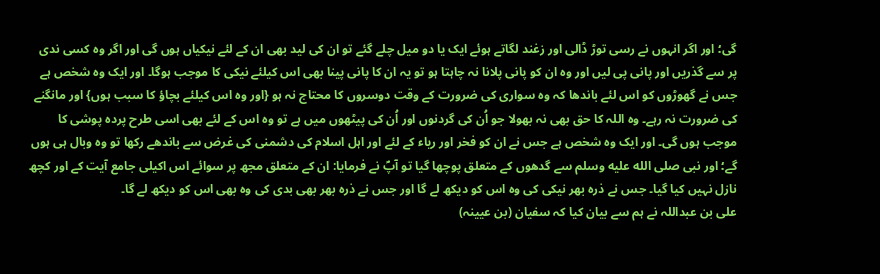گی؛ اور اگر انہوں نے رسی توڑ ڈالی اور زغند لگاتے ہوئے ایک یا دو میل چلے گئے تو ان کی لید بھی ان کے لئے نیکیاں ہوں گی اور اگر وہ کسی ندی پر سے گذریں اور پانی پی لیں اور وہ ان کو پانی پلانا نہ چاہتا ہو تو یہ ان کا پانی پینا بھی اس کیلئے نیکی کا موجب ہوگا۔ اور ایک وہ شخص ہے جس نے گھوڑوں کو اس لئے باندھا کہ وہ سواری کی ضرورت کے وقت دوسروں کا محتاج نہ ہو {اور وہ اس کیلئے بچاؤ کا سبب ہوں} اور مانگنے کی ضرورت نہ رہے۔ وہ اللہ کا حق بھی نہ بھولا جو اُن کی گردنوں اور اُن کی پیٹھوں میں ہے تو وہ اس کے لئے بھی اسی طرح پردہ پوشی کا موجب ہوں گی۔ اور ایک وہ شخص ہے جس نے ان کو فخر اور ریاء کے لئے اور اہل اسلام کی دشمنی کی غرض سے باندھے رکھا تو وہ وبال ہی ہوں گے؛ اور نبی صلى الله عليه وسلم سے گدھوں کے متعلق پوچھا گیا تو آپؐ نے فرمایا: ان کے متعلق مجھ پر سوائے اس اکیلی جامع آیت کے اور کچھ نازل نہیں کیا گیا۔ جس نے ذرہ بھر نیکی کی وہ اس کو دیکھ لے گا اور جس نے ذرہ بھر بھی بدی کی وہ بھی اس کو دیکھ لے گا۔
علی بن عبداللہ نے ہم سے بیان کیا کہ سفیان (بن عیینہ)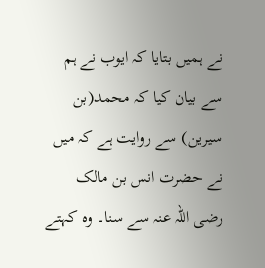نے ہمیں بتایا کہ ایوب نے ہم سے بیان کیا کہ محمد(بن سیرین) سے روایت ہے کہ میں نے حضرت انس بن مالک رضی اللہ عنہ سے سنا۔ وہ کہتے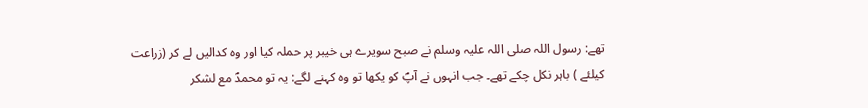تھے: رسول اللہ صلی اللہ علیہ وسلم نے صبح سویرے ہی خیبر پر حملہ کیا اور وہ کدالیں لے کر (زراعت کیلئے ) باہر نکل چکے تھے۔ جب انہوں نے آپؐ کو یکھا تو وہ کہنے لگے: یہ تو محمدؐ مع لشکر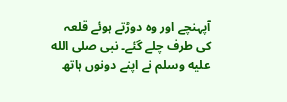آپہنچے اور وہ دوڑتے ہوئے قلعہ کی طرف چلے گئے۔ نبی صلى الله عليه وسلم نے اپنے دونوں ہاتھ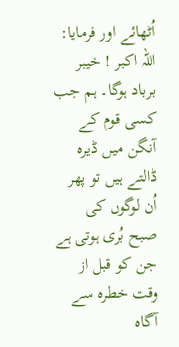اُٹھائے اور فرمایا: اللہ اکبر ! خیبر برباد ہوگا۔ ہم جب کسی قوم کے آنگن میں ڈیرہ ڈالتے ہیں تو پھر اُن لوگوں کی صبح بُری ہوتی ہے جن کو قبل از وقت خطرہ سے آگاہ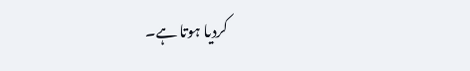کردیا ہوتا ہے۔